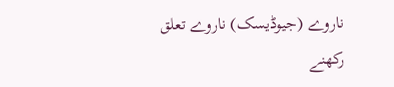ناروے (جیوڈیسک) ناروے تعلق رکھنے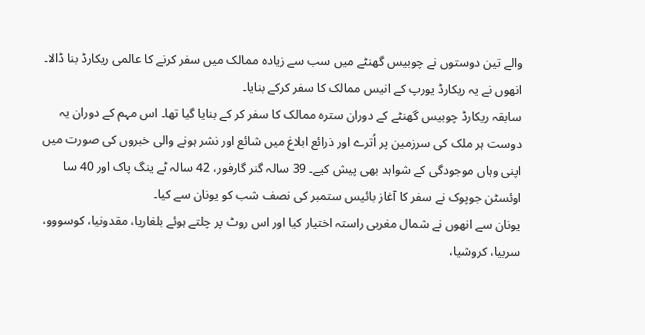والے تین دوستوں نے چوبیس گھنٹے میں سب سے زیادہ ممالک میں سفر کرنے کا عالمی ریکارڈ بنا ڈالا۔ انھوں نے یہ ریکارڈ یورپ کے انیس ممالک کا سفر کرکے بنایا۔
سابقہ ریکارڈ چوبیس گھنٹے کے دوران سترہ ممالک کا سفر کر کے بنایا گیا تھا۔ اس مہم کے دوران یہ دوست ہر ملک کی سرزمین پر اُترے اور ذرائع ابلاغ میں شائع اور نشر ہونے والی خبروں کی صورت میں اپنی وہاں موجودگی کے شواہد بھی پیش کیے۔ 39 سالہ گنر گارفور، 42 سالہ ٹے ینگ پاک اور 40 سا اوئسٹن جوپوک نے سفر کا آغاز بائیس ستمبر کی نصف شب کو یونان سے کیا۔
یونان سے انھوں نے شمال مغربی راستہ اختیار کیا اور اس روٹ پر چلتے ہوئے بلغاریا، مقدونیا، کوسووو، سربیا، کروشیا،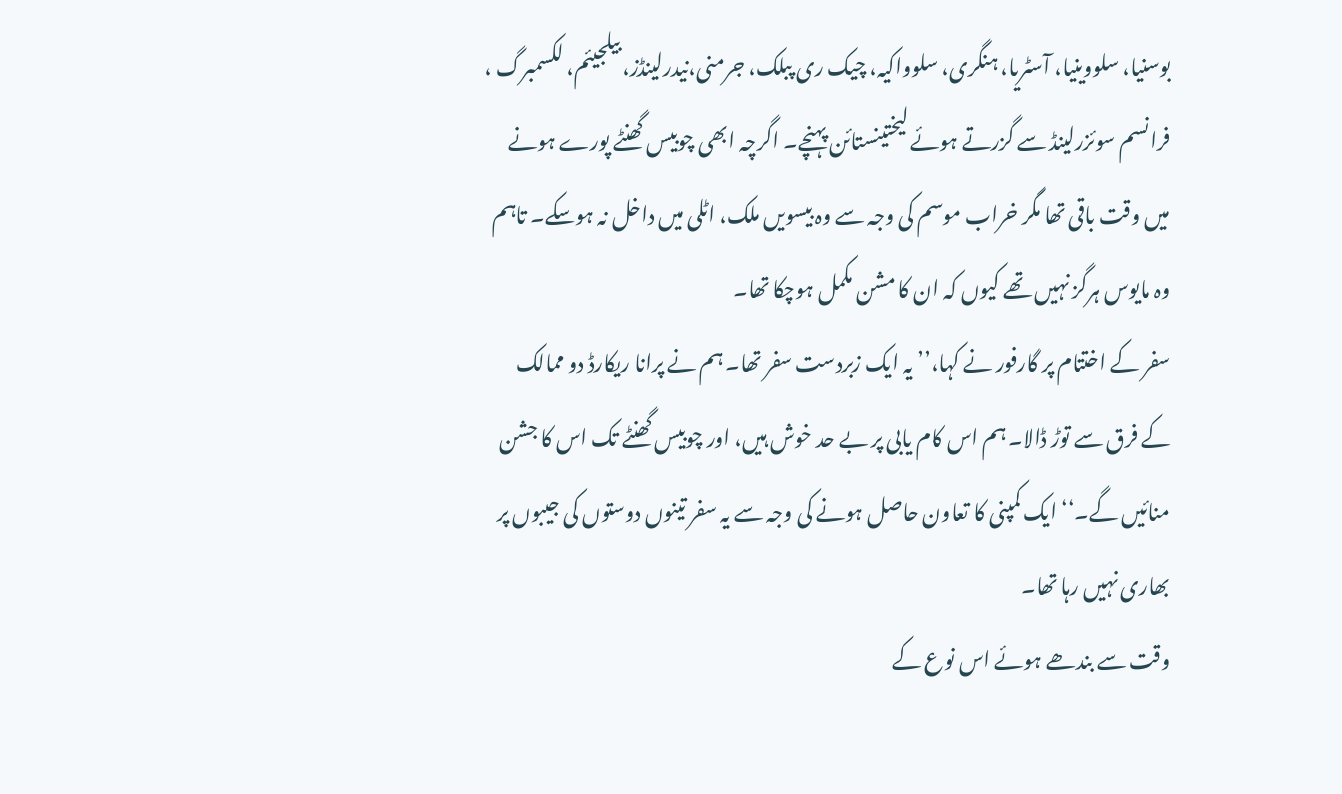بوسنیا، سلووینیا، آسٹریا، ہنگری، سلوواکیہ، چیک ری پبلک، جرمنی،نیدرلینڈز، بیلجیئم، لکسمبرگ ، فرانسم سوئزرلینڈ سے گزرتے ہوئے لیختینستائن پہنچے۔ اگرچہ ابھی چوبیس گھنٹے پورے ہونے میں وقت باقی تھا مگر خراب موسم کی وجہ سے وہ بیسویں ملک، اٹلی میں داخل نہ ہوسکے۔ تاہم وہ مایوس ہرگز نہیں تھے کیوں کہ ان کا مشن مکمل ہوچکا تھا۔
سفر کے اختتام پر گارفور نے کہا،’’ یہ ایک زبردست سفر تھا۔ ہم نے پرانا ریکارڈ دو ممالک کے فرق سے توڑ ڈالا۔ ہم اس کام یابی پر بے حد خوش ہیں، اور چوبیس گھنٹے تک اس کا جشن منائیں گے۔‘‘ ایک کمپنی کا تعاون حاصل ہونے کی وجہ سے یہ سفر تینوں دوستوں کی جیبوں پر بھاری نہیں رہا تھا۔
وقت سے بندھے ہوئے اس نوع کے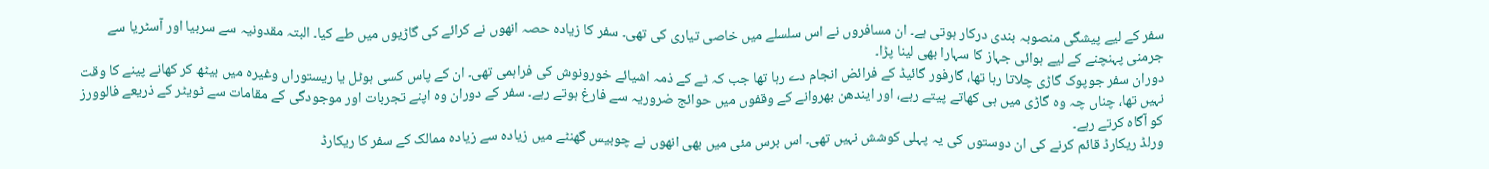سفر کے لیے پیشگی منصوبہ بندی درکار ہوتی ہے۔ ان مسافروں نے اس سلسلے میں خاصی تیاری کی تھی۔ سفر کا زیادہ حصہ انھوں نے کرائے کی گاڑیوں میں طے کیا۔ البتہ مقدونیہ سے سربیا اور آسٹریا سے جرمنی پہنچنے کے لیے ہوائی جہاز کا سہارا بھی لینا پڑا۔
دوران سفر جوپوک گاڑی چلاتا رہا تھا، گارفور گائیڈ کے فرائض انجام دے رہا تھا جب کہ ٹے کے ذمہ اشیائے خورونوش کی فراہمی تھی۔ ان کے پاس کسی ہوٹل یا ریستوراں وغیرہ میں بیٹھ کر کھانے پینے کا وقت نہیں تھا، چناں چہ وہ گاڑی میں ہی کھاتے پیتے رہے، اور ایندھن بھروانے کے وقفوں میں حوائج ضروریہ سے فارغ ہوتے رہے۔ سفر کے دوران وہ اپنے تجربات اور موجودگی کے مقامات سے ٹویٹر کے ذریعے فالوورز کو آگاہ کرتے رہے۔
ورلڈ ریکارڈ قائم کرنے کی ان دوستوں کی یہ پہلی کوشش نہیں تھی۔ اس برس مئی میں بھی انھوں نے چوبیس گھنٹے میں زیادہ سے زیادہ ممالک کے سفر کا ریکارڈ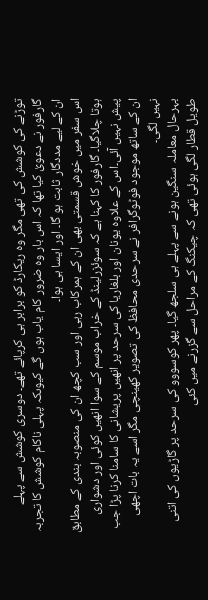توڑنے کی کوشش کی تھی مگر وہ ریکارڈ کو برابر ہی کرپائے تھے۔ دوسری کوشش سے پہلے گارفور نے دعویٰ کیا تھا کہ اس بار وہ ضرور کام یاب ہوں گے کیوںکہ پہلی ناکام کوشش کا تجربہ ان کے لیے مددگار ثابت ہو گا۔ اور ایسا ہی ہوا۔
اس سفر میں خوش قسمتی بھی ان کے ہمرکاب رہی اور سب کچھ ان کی منصوبہ بندی کے مطابق ہوتا چلاگیا۔ گارفور کا کہنا ہے کہ سوئزرلینڈ کے خراب موسم کے سوا انھیں کوئی اور دشواری پیش نہیں آئی۔اس کے علاوہ یونان اور بلغاریا کی سرحد پر انھیں پریشانی کا سامنا کرنا پڑا جب ان کے ساتھ موجود فوٹوگرافر نے سرحدی محافظ کی تصویر کھینچی مگر اسے یہ بات اچھی نہیں لگی۔
بہرحال معاملہ سنگین ہونے سے پہلے ہی سلجھ گیا۔ پھر کوسووو کی سرحد پر گاڑیوں کی اتنی طویل قطار لگی ہوئی تھی کہ چیکنگ کے مراحل سے گزرنے میں کئی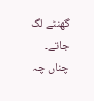گھنٹے لگ جاتے۔ چناں چہ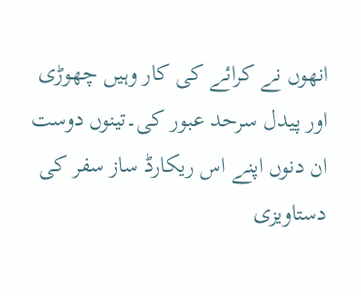انھوں نے کرائے کی کار وہیں چھوڑی اور پیدل سرحد عبور کی۔تینوں دوست ان دنوں اپنے اس ریکارڈ ساز سفر کی دستاویزی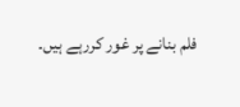فلم بنانے پر غور کررہے ہیں۔